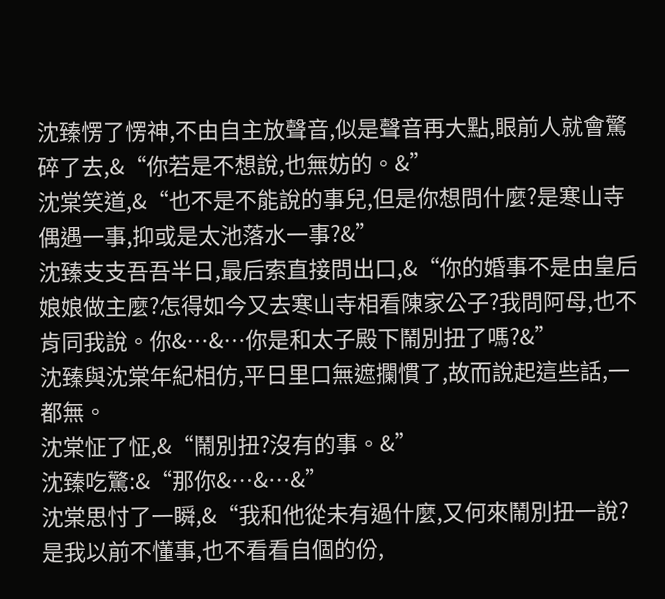沈臻愣了愣神,不由自主放聲音,似是聲音再大點,眼前人就會驚碎了去,&“你若是不想說,也無妨的。&”
沈棠笑道,&“也不是不能說的事兒,但是你想問什麼?是寒山寺偶遇一事,抑或是太池落水一事?&”
沈臻支支吾吾半日,最后索直接問出口,&“你的婚事不是由皇后娘娘做主麼?怎得如今又去寒山寺相看陳家公子?我問阿母,也不肯同我說。你&…&…你是和太子殿下鬧別扭了嗎?&”
沈臻與沈棠年紀相仿,平日里口無遮攔慣了,故而說起這些話,一都無。
沈棠怔了怔,&“鬧別扭?沒有的事。&”
沈臻吃驚:&“那你&…&…&”
沈棠思忖了一瞬,&“我和他從未有過什麼,又何來鬧別扭一說?是我以前不懂事,也不看看自個的份,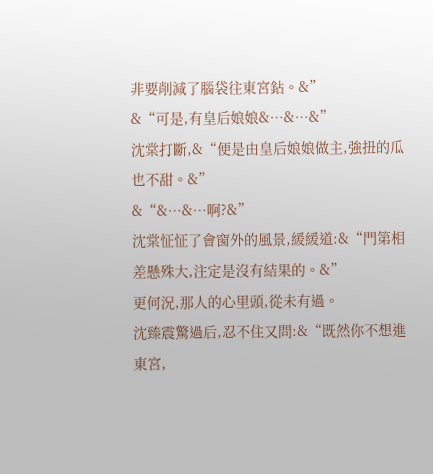非要削減了腦袋往東宮鉆。&”
&“可是,有皇后娘娘&…&…&”
沈棠打斷,&“便是由皇后娘娘做主,強扭的瓜也不甜。&”
&“&…&…啊?&”
沈棠怔怔了會窗外的風景,緩緩道:&“門第相差懸殊大,注定是沒有結果的。&”
更何況,那人的心里頭,從未有過。
沈臻震驚過后,忍不住又問:&“既然你不想進東宮,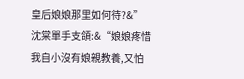皇后娘娘那里如何待?&”
沈棠單手支頜:&“娘娘疼惜我自小沒有娘親教養,又怕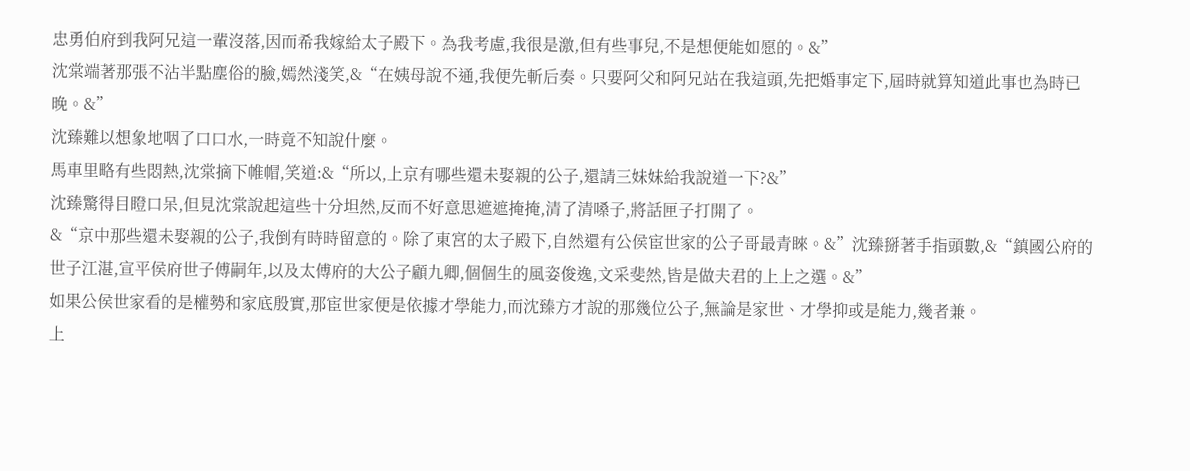忠勇伯府到我阿兄這一輩沒落,因而希我嫁給太子殿下。為我考慮,我很是激,但有些事兒,不是想便能如愿的。&”
沈棠端著那張不沾半點塵俗的臉,嫣然淺笑,&“在姨母說不通,我便先斬后奏。只要阿父和阿兄站在我這頭,先把婚事定下,屆時就算知道此事也為時已晚。&”
沈臻難以想象地咽了口口水,一時竟不知說什麼。
馬車里略有些悶熱,沈棠摘下帷帽,笑道:&“所以,上京有哪些還未娶親的公子,還請三妹妹給我說道一下?&”
沈臻驚得目瞪口呆,但見沈棠說起這些十分坦然,反而不好意思遮遮掩掩,清了清嗓子,將話匣子打開了。
&“京中那些還未娶親的公子,我倒有時時留意的。除了東宮的太子殿下,自然還有公侯宦世家的公子哥最青睞。&”沈臻掰著手指頭數,&“鎮國公府的世子江湛,宣平侯府世子傅嗣年,以及太傅府的大公子顧九卿,個個生的風姿俊逸,文采斐然,皆是做夫君的上上之選。&”
如果公侯世家看的是權勢和家底殷實,那宦世家便是依據才學能力,而沈臻方才說的那幾位公子,無論是家世、才學抑或是能力,幾者兼。
上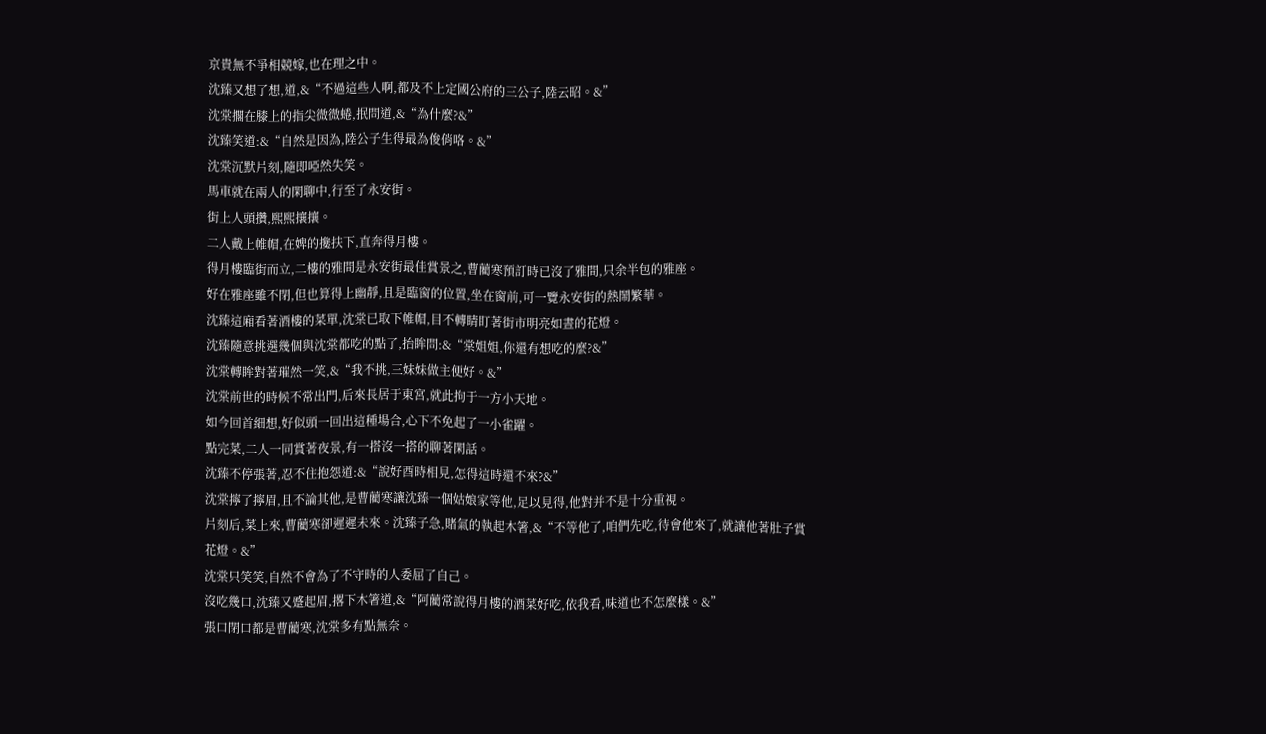京貴無不爭相競嫁,也在理之中。
沈臻又想了想,道,&“不過這些人啊,都及不上定國公府的三公子,陸云昭。&”
沈棠擱在膝上的指尖微微蜷,抿問道,&“為什麼?&”
沈臻笑道:&“自然是因為,陸公子生得最為俊俏咯。&”
沈棠沉默片刻,隨即啞然失笑。
馬車就在兩人的閑聊中,行至了永安街。
街上人頭攢,熙熙攘攘。
二人戴上帷帽,在婢的攙扶下,直奔得月樓。
得月樓臨街而立,二樓的雅間是永安街最佳賞景之,曹藺寒預訂時已沒了雅間,只余半包的雅座。
好在雅座雖不閉,但也算得上幽靜,且是臨窗的位置,坐在窗前,可一覽永安街的熱鬧繁華。
沈臻這廂看著酒樓的菜單,沈棠已取下帷帽,目不轉睛盯著街市明亮如晝的花燈。
沈臻隨意挑選幾個與沈棠都吃的點了,抬眸問:&“棠姐姐,你還有想吃的麼?&”
沈棠轉眸對著璀然一笑,&“我不挑,三妹妹做主便好。&”
沈棠前世的時候不常出門,后來長居于東宮,就此拘于一方小天地。
如今回首細想,好似頭一回出這種場合,心下不免起了一小雀躍。
點完菜,二人一同賞著夜景,有一搭沒一搭的聊著閑話。
沈臻不停張著,忍不住抱怨道:&“說好酉時相見,怎得這時還不來?&”
沈棠擰了擰眉,且不論其他,是曹藺寒讓沈臻一個姑娘家等他,足以見得,他對并不是十分重視。
片刻后,菜上來,曹藺寒卻遲遲未來。沈臻子急,賭氣的執起木箸,&“不等他了,咱們先吃,待會他來了,就讓他著肚子賞花燈。&”
沈棠只笑笑,自然不會為了不守時的人委屈了自己。
沒吃幾口,沈臻又蹙起眉,撂下木箸道,&“阿藺常說得月樓的酒菜好吃,依我看,味道也不怎麼樣。&”
張口閉口都是曹藺寒,沈棠多有點無奈。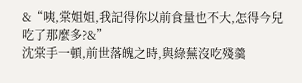&“咦,棠姐姐,我記得你以前食量也不大,怎得今兒吃了那麼多?&”
沈棠手一頓,前世落魄之時,與綠蕪沒吃殘羹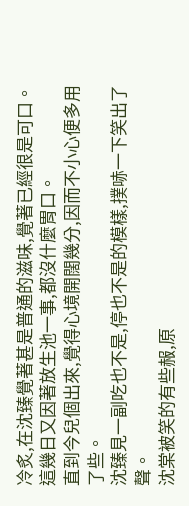冷炙,在沈臻覺著甚是普通的滋味,覺著已經很是可口。
這幾日又因著放生池一事,都沒什麼胃口。
直到今兒個出來,覺得心境開闊幾分,因而不小心便多用了些。
沈臻見一副吃也不是,停也不是的模樣,撲哧一下笑出了聲。
沈棠被笑的有些赧,原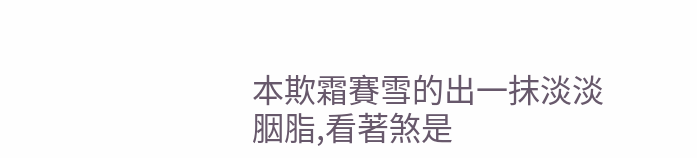本欺霜賽雪的出一抹淡淡胭脂,看著煞是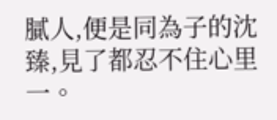膩人,便是同為子的沈臻,見了都忍不住心里一。